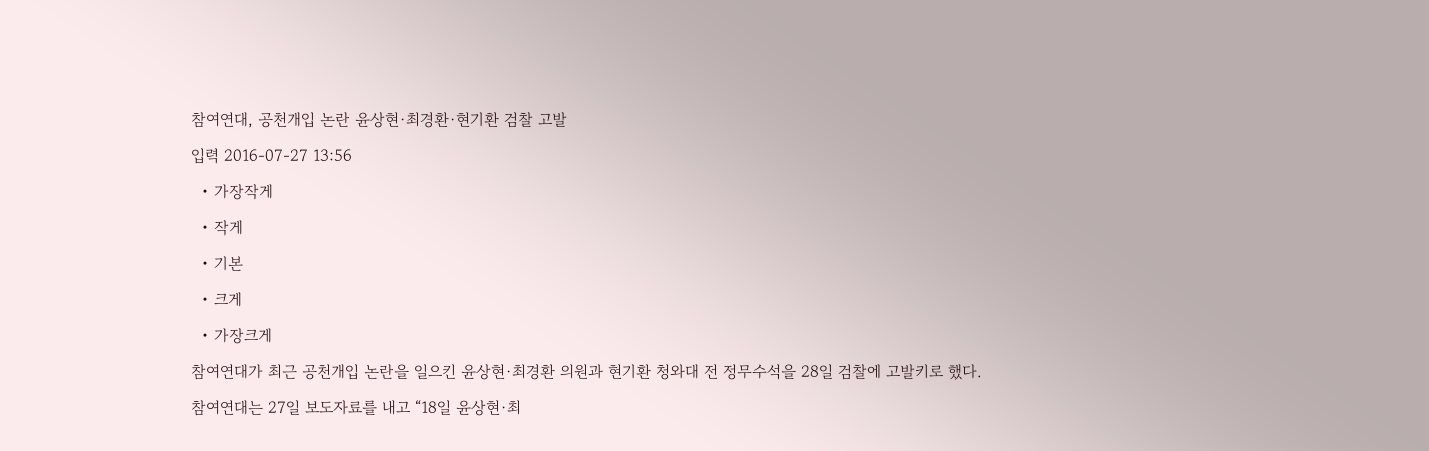참여연대, 공천개입 논란 윤상현·최경환·현기환 검찰 고발

입력 2016-07-27 13:56

  • 가장작게

  • 작게

  • 기본

  • 크게

  • 가장크게

참여연대가 최근 공천개입 논란을 일으킨 윤상현·최경환 의원과 현기환 청와대 전 정무수석을 28일 검찰에 고발키로 했다.

참여연대는 27일 보도자료를 내고 “18일 윤상현·최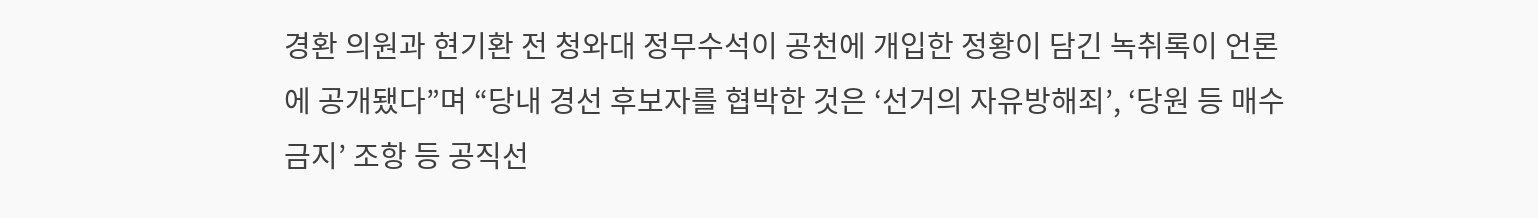경환 의원과 현기환 전 청와대 정무수석이 공천에 개입한 정황이 담긴 녹취록이 언론에 공개됐다”며 “당내 경선 후보자를 협박한 것은 ‘선거의 자유방해죄’, ‘당원 등 매수금지’ 조항 등 공직선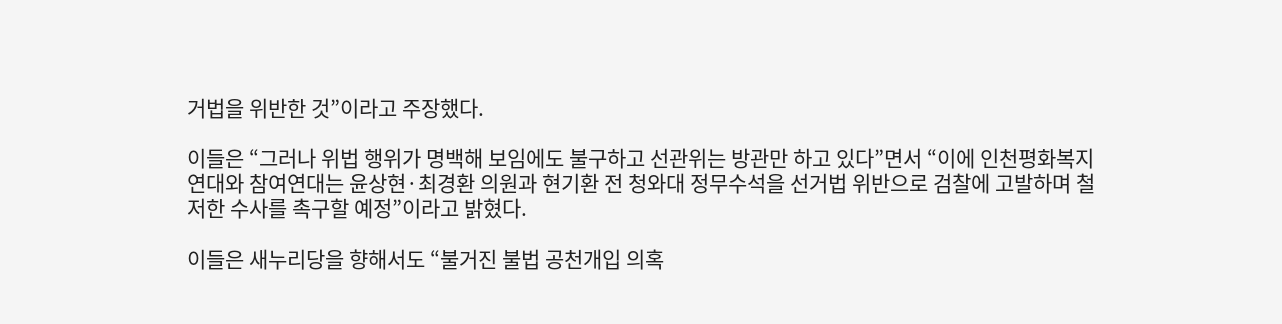거법을 위반한 것”이라고 주장했다.

이들은 “그러나 위법 행위가 명백해 보임에도 불구하고 선관위는 방관만 하고 있다”면서 “이에 인천평화복지연대와 참여연대는 윤상현·최경환 의원과 현기환 전 청와대 정무수석을 선거법 위반으로 검찰에 고발하며 철저한 수사를 촉구할 예정”이라고 밝혔다.

이들은 새누리당을 향해서도 “불거진 불법 공천개입 의혹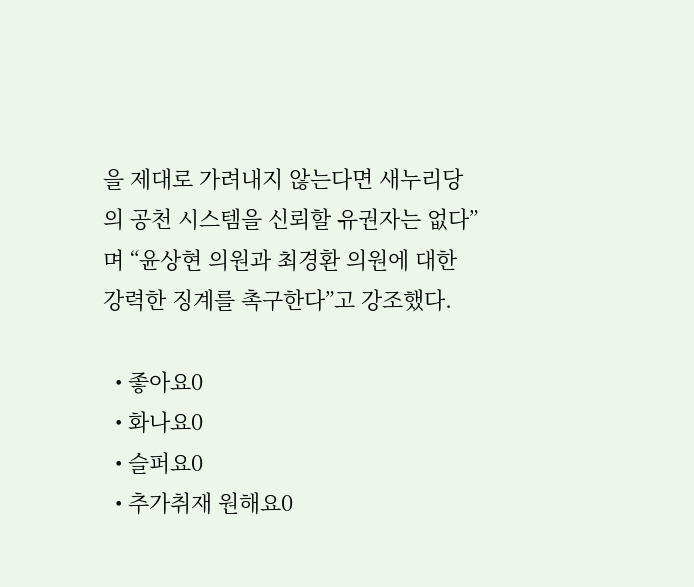을 제대로 가려내지 않는다면 새누리당의 공천 시스템을 신뢰할 유권자는 없다”며 “윤상현 의원과 최경환 의원에 대한 강력한 징계를 촉구한다”고 강조했다.

  • 좋아요0
  • 화나요0
  • 슬퍼요0
  • 추가취재 원해요0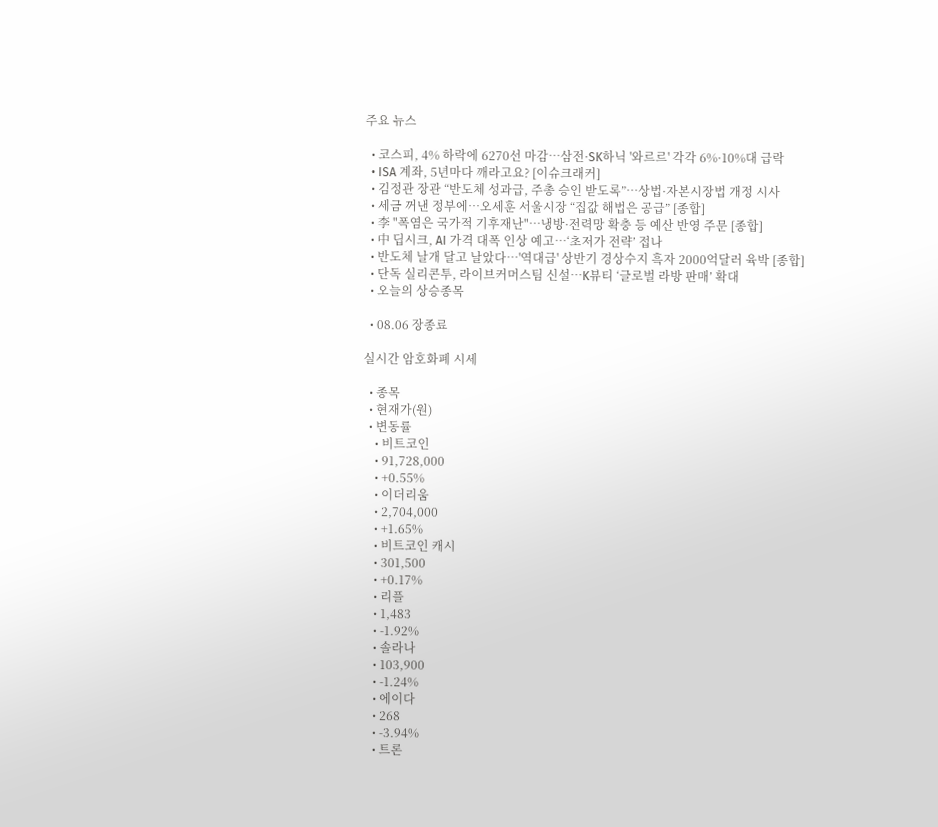주요 뉴스

  • 코스피, 4% 하락에 6270선 마감…삼전·SK하닉 '와르르' 각각 6%·10%대 급락
  • ISA 계좌, 5년마다 깨라고요? [이슈크래커]
  • 김정관 장관 “반도체 성과급, 주총 승인 받도록”…상법·자본시장법 개정 시사
  • 세금 꺼낸 정부에…오세훈 서울시장 “집값 해법은 공급” [종합]
  • 李 "폭염은 국가적 기후재난"…냉방·전력망 확충 등 예산 반영 주문 [종합]
  • 中 딥시크, AI 가격 대폭 인상 예고⋯‘초저가 전략’ 접나
  • 반도체 날개 달고 날았다⋯'역대급' 상반기 경상수지 흑자 2000억달러 육박 [종합]
  • 단독 실리콘투, 라이브커머스팀 신설…K뷰티 ‘글로벌 라방 판매’ 확대
  • 오늘의 상승종목

  • 08.06 장종료

실시간 암호화폐 시세

  • 종목
  • 현재가(원)
  • 변동률
    • 비트코인
    • 91,728,000
    • +0.55%
    • 이더리움
    • 2,704,000
    • +1.65%
    • 비트코인 캐시
    • 301,500
    • +0.17%
    • 리플
    • 1,483
    • -1.92%
    • 솔라나
    • 103,900
    • -1.24%
    • 에이다
    • 268
    • -3.94%
    • 트론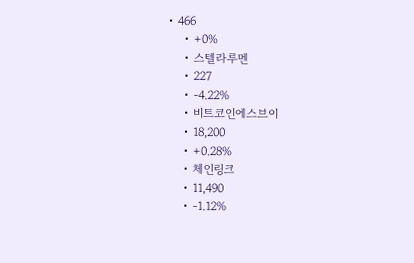• 466
    • +0%
    • 스텔라루멘
    • 227
    • -4.22%
    • 비트코인에스브이
    • 18,200
    • +0.28%
    • 체인링크
    • 11,490
    • -1.12%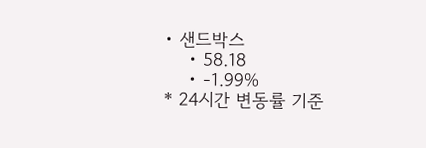• 샌드박스
    • 58.18
    • -1.99%
* 24시간 변동률 기준